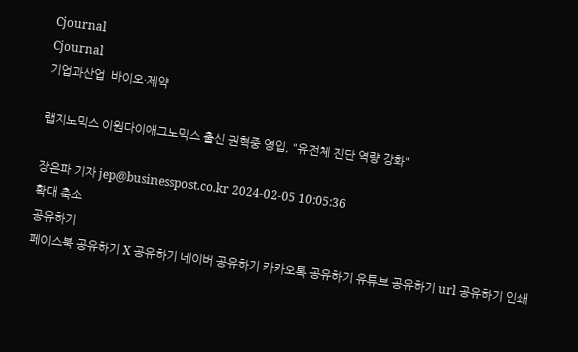Cjournal
Cjournal
기업과산업  바이오·제약

랩지노믹스 이원다이애그노믹스 출신 권혁중 영입, "유전체 진단 역량 강화"

장은파 기자 jep@businesspost.co.kr 2024-02-05 10:05:36
확대 축소
공유하기
페이스북 공유하기 X 공유하기 네이버 공유하기 카카오톡 공유하기 유튜브 공유하기 url 공유하기 인쇄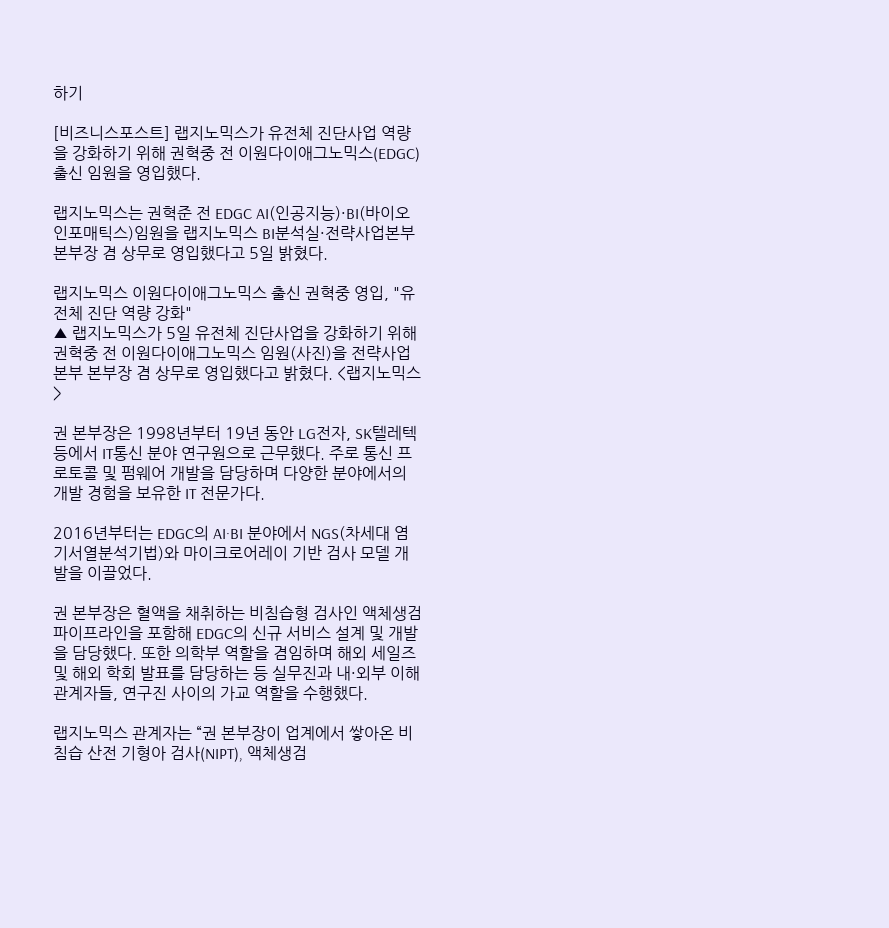하기

[비즈니스포스트] 랩지노믹스가 유전체 진단사업 역량을 강화하기 위해 권혁중 전 이원다이애그노믹스(EDGC) 출신 임원을 영입했다.

랩지노믹스는 권혁준 전 EDGC AI(인공지능)·BI(바이오인포매틱스)임원을 랩지노믹스 BI분석실·전략사업본부 본부장 겸 상무로 영입했다고 5일 밝혔다.

랩지노믹스 이원다이애그노믹스 출신 권혁중 영입, "유전체 진단 역량 강화"
▲ 랩지노믹스가 5일 유전체 진단사업을 강화하기 위해 권혁중 전 이원다이애그노믹스 임원(사진)을 전략사업본부 본부장 겸 상무로 영입했다고 밝혔다. <랩지노믹스>

권 본부장은 1998년부터 19년 동안 LG전자, SK텔레텍 등에서 IT통신 분야 연구원으로 근무했다. 주로 통신 프로토콜 및 펌웨어 개발을 담당하며 다양한 분야에서의 개발 경험을 보유한 IT 전문가다.

2016년부터는 EDGC의 AI·BI 분야에서 NGS(차세대 염기서열분석기법)와 마이크로어레이 기반 검사 모델 개발을 이끌었다.

권 본부장은 혈액을 채취하는 비침습형 검사인 액체생검 파이프라인을 포함해 EDGC의 신규 서비스 설계 및 개발을 담당했다. 또한 의학부 역할을 겸임하며 해외 세일즈 및 해외 학회 발표를 담당하는 등 실무진과 내·외부 이해 관계자들, 연구진 사이의 가교 역할을 수행했다.

랩지노믹스 관계자는 “권 본부장이 업계에서 쌓아온 비침습 산전 기형아 검사(NIPT), 액체생검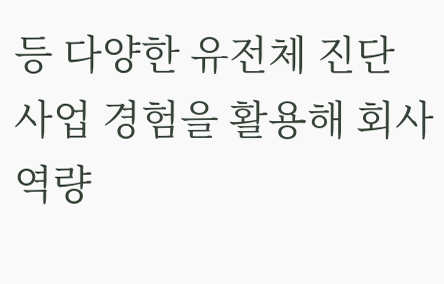등 다양한 유전체 진단 사업 경험을 활용해 회사 역량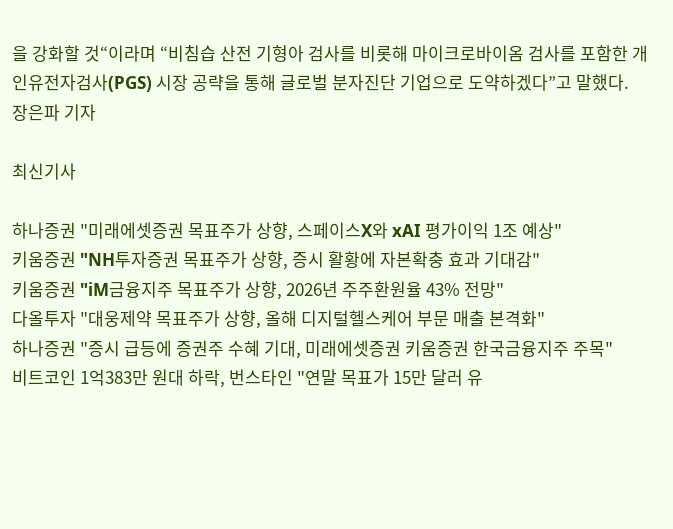을 강화할 것“이라며 “비침습 산전 기형아 검사를 비롯해 마이크로바이옴 검사를 포함한 개인유전자검사(PGS) 시장 공략을 통해 글로벌 분자진단 기업으로 도약하겠다”고 말했다. 장은파 기자

최신기사

하나증권 "미래에셋증권 목표주가 상향, 스페이스X와 xAI 평가이익 1조 예상"
키움증권 "NH투자증권 목표주가 상향, 증시 활황에 자본확충 효과 기대감"
키움증권 "iM금융지주 목표주가 상향, 2026년 주주환원율 43% 전망"
다올투자 "대웅제약 목표주가 상향, 올해 디지털헬스케어 부문 매출 본격화"
하나증권 "증시 급등에 증권주 수혜 기대, 미래에셋증권 키움증권 한국금융지주 주목"
비트코인 1억383만 원대 하락, 번스타인 "연말 목표가 15만 달러 유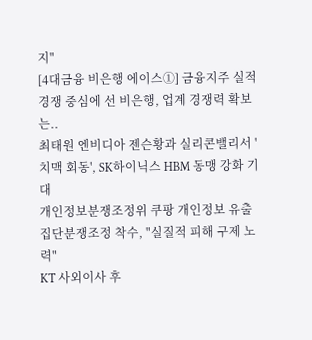지"
[4대금융 비은행 에이스①] 금융지주 실적 경쟁 중심에 선 비은행, 업계 경쟁력 확보는..
최태원 엔비디아 젠슨황과 실리콘밸리서 '치맥 회동', SK하이닉스 HBM 동맹 강화 기대
개인정보분쟁조정위 쿠팡 개인정보 유출 집단분쟁조정 착수, "실질적 피해 구제 노력"
KT 사외이사 후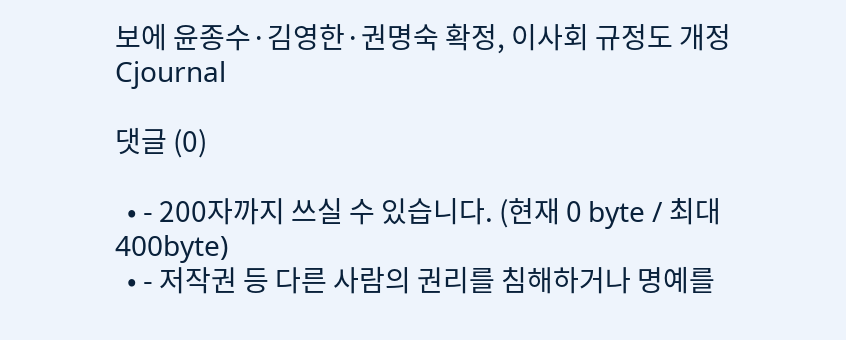보에 윤종수·김영한·권명숙 확정, 이사회 규정도 개정
Cjournal

댓글 (0)

  • - 200자까지 쓰실 수 있습니다. (현재 0 byte / 최대 400byte)
  • - 저작권 등 다른 사람의 권리를 침해하거나 명예를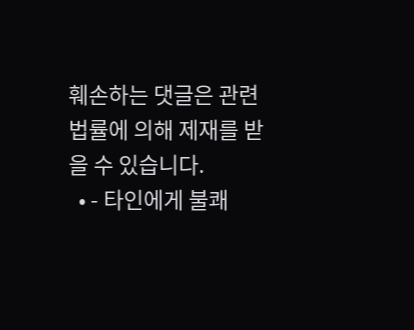훼손하는 댓글은 관련 법률에 의해 제재를 받을 수 있습니다.
  • - 타인에게 불쾌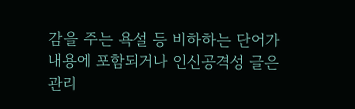감을 주는 욕설 등 비하하는 단어가 내용에 포함되거나 인신공격성 글은 관리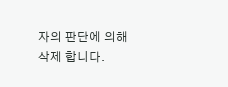자의 판단에 의해 삭제 합니다.